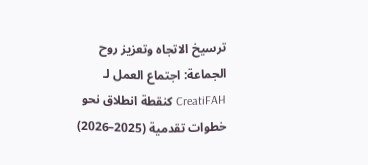ترسيخ الاتجاه وتعزيز روح الجماعة: اجتماع العمل لـ CreatiFAH كنقطة انطلاق نحو خطوات تقدمية (2025–2026)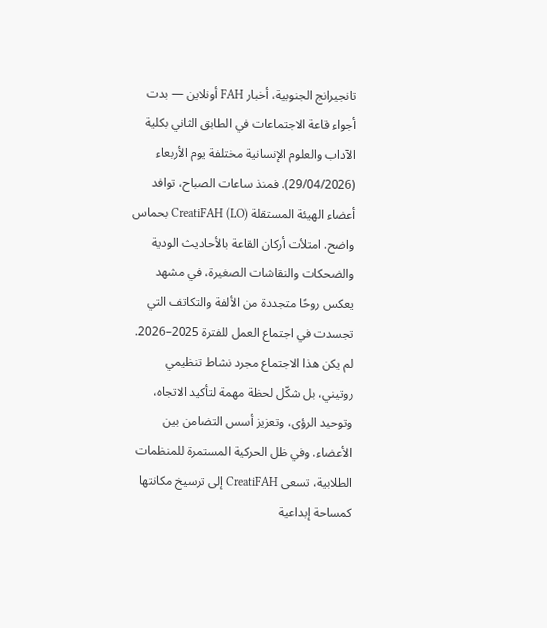تانجيرانج الجنوبية، أخبار FAH أونلاين — بدت أجواء قاعة الاجتماعات في الطابق الثاني بكلية الآداب والعلوم الإنسانية مختلفة يوم الأربعاء (29/04/2026). فمنذ ساعات الصباح، توافد أعضاء الهيئة المستقلة (LO) CreatiFAH بحماس واضح. امتلأت أركان القاعة بالأحاديث الودية والضحكات والنقاشات الصغيرة، في مشهد يعكس روحًا متجددة من الألفة والتكاتف التي تجسدت في اجتماع العمل للفترة 2025–2026.
لم يكن هذا الاجتماع مجرد نشاط تنظيمي روتيني، بل شكّل لحظة مهمة لتأكيد الاتجاه، وتوحيد الرؤى، وتعزيز أسس التضامن بين الأعضاء. وفي ظل الحركية المستمرة للمنظمات الطلابية، تسعى CreatiFAH إلى ترسيخ مكانتها كمساحة إبداعية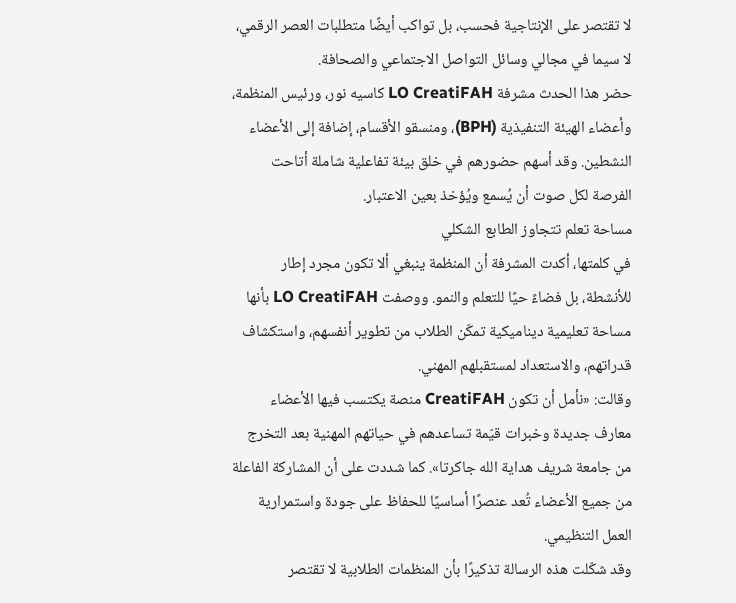لا تقتصر على الإنتاجية فحسب، بل تواكب أيضًا متطلبات العصر الرقمي، لا سيما في مجالي وسائل التواصل الاجتماعي والصحافة.
حضر هذا الحدث مشرفة LO CreatiFAH كاسيه نور، ورئيس المنظمة، وأعضاء الهيئة التنفيذية (BPH)، ومنسقو الأقسام، إضافة إلى الأعضاء النشطين. وقد أسهم حضورهم في خلق بيئة تفاعلية شاملة أتاحت الفرصة لكل صوت أن يُسمع ويُؤخذ بعين الاعتبار.
مساحة تعلم تتجاوز الطابع الشكلي
في كلمتها، أكدت المشرفة أن المنظمة ينبغي ألا تكون مجرد إطار للأنشطة، بل فضاءً حيًا للتعلم والنمو. ووصفت LO CreatiFAH بأنها مساحة تعليمية ديناميكية تمكّن الطلاب من تطوير أنفسهم، واستكشاف قدراتهم، والاستعداد لمستقبلهم المهني.
وقالت: «نأمل أن تكون CreatiFAH منصة يكتسب فيها الأعضاء معارف جديدة وخبرات قيّمة تساعدهم في حياتهم المهنية بعد التخرج من جامعة شريف هداية الله جاكرتا». كما شددت على أن المشاركة الفاعلة من جميع الأعضاء تُعد عنصرًا أساسيًا للحفاظ على جودة واستمرارية العمل التنظيمي.
وقد شكّلت هذه الرسالة تذكيرًا بأن المنظمات الطلابية لا تقتصر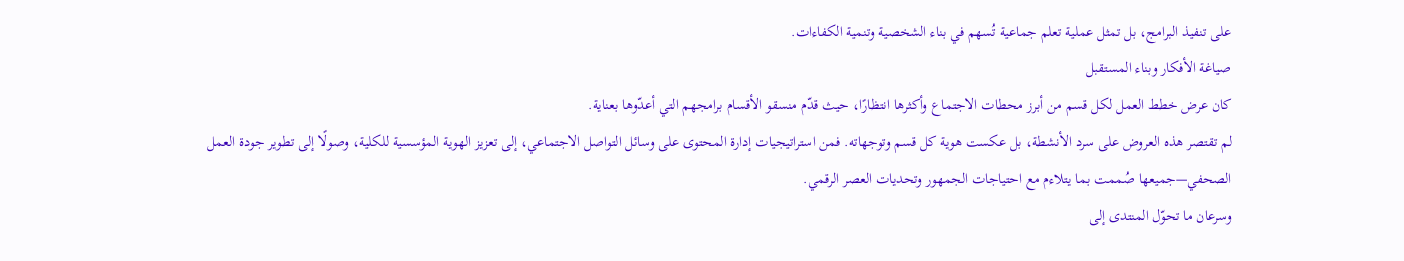على تنفيذ البرامج، بل تمثل عملية تعلم جماعية تُسهم في بناء الشخصية وتنمية الكفاءات.
صياغة الأفكار وبناء المستقبل
كان عرض خطط العمل لكل قسم من أبرز محطات الاجتماع وأكثرها انتظارًا، حيث قدّم منسقو الأقسام برامجهم التي أعدّوها بعناية.
لم تقتصر هذه العروض على سرد الأنشطة، بل عكست هوية كل قسم وتوجهاته. فمن استراتيجيات إدارة المحتوى على وسائل التواصل الاجتماعي، إلى تعزيز الهوية المؤسسية للكلية، وصولًا إلى تطوير جودة العمل الصحفي—جميعها صُممت بما يتلاءم مع احتياجات الجمهور وتحديات العصر الرقمي.
وسرعان ما تحوّل المنتدى إلى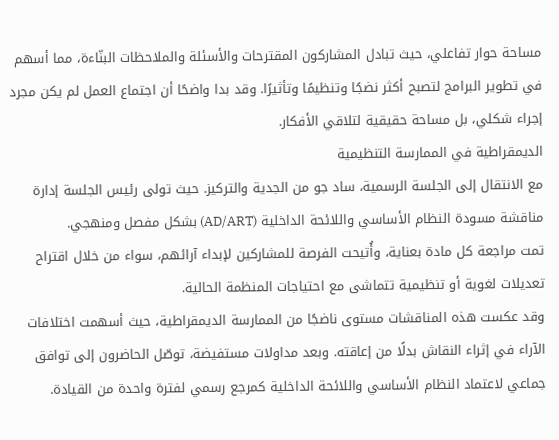مساحة حوار تفاعلي، حيث تبادل المشاركون المقترحات والأسئلة والملاحظات البنّاءة، مما أسهم في تطوير البرامج لتصبح أكثر نضجًا وتنظيمًا وتأثيرًا. وقد بدا واضحًا أن اجتماع العمل لم يكن مجرد إجراء شكلي، بل مساحة حقيقية لتلاقي الأفكار.
الديمقراطية في الممارسة التنظيمية
مع الانتقال إلى الجلسة الرسمية، ساد جو من الجدية والتركيز. حيث تولى رئيس الجلسة إدارة مناقشة مسودة النظام الأساسي واللائحة الداخلية (AD/ART) بشكل مفصل ومنهجي.
تمت مراجعة كل مادة بعناية، وأُتيحت الفرصة للمشاركين لإبداء آرائهم، سواء من خلال اقتراح تعديلات لغوية أو تنظيمية تتماشى مع احتياجات المنظمة الحالية.
وقد عكست هذه المناقشات مستوى ناضجًا من الممارسة الديمقراطية، حيث أسهمت اختلافات الآراء في إثراء النقاش بدلًا من إعاقته. وبعد مداولات مستفيضة، توصّل الحاضرون إلى توافق جماعي لاعتماد النظام الأساسي واللائحة الداخلية كمرجع رسمي لفترة واحدة من القيادة.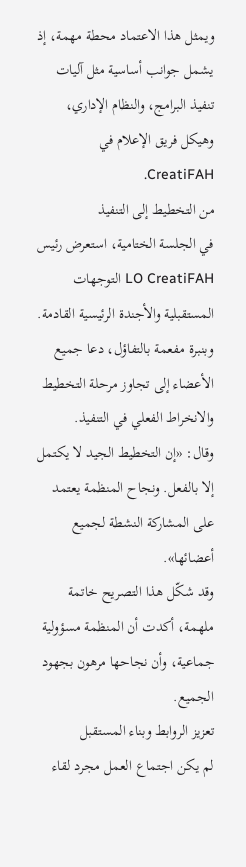ويمثل هذا الاعتماد محطة مهمة، إذ يشمل جوانب أساسية مثل آليات تنفيذ البرامج، والنظام الإداري، وهيكل فريق الإعلام في CreatiFAH.
من التخطيط إلى التنفيذ
في الجلسة الختامية، استعرض رئيس LO CreatiFAH التوجهات المستقبلية والأجندة الرئيسية القادمة. وبنبرة مفعمة بالتفاؤل، دعا جميع الأعضاء إلى تجاوز مرحلة التخطيط والانخراط الفعلي في التنفيذ.
وقال: «إن التخطيط الجيد لا يكتمل إلا بالفعل. ونجاح المنظمة يعتمد على المشاركة النشطة لجميع أعضائها».
وقد شكّل هذا التصريح خاتمة ملهمة، أكدت أن المنظمة مسؤولية جماعية، وأن نجاحها مرهون بجهود الجميع.
تعزيز الروابط وبناء المستقبل
لم يكن اجتماع العمل مجرد لقاء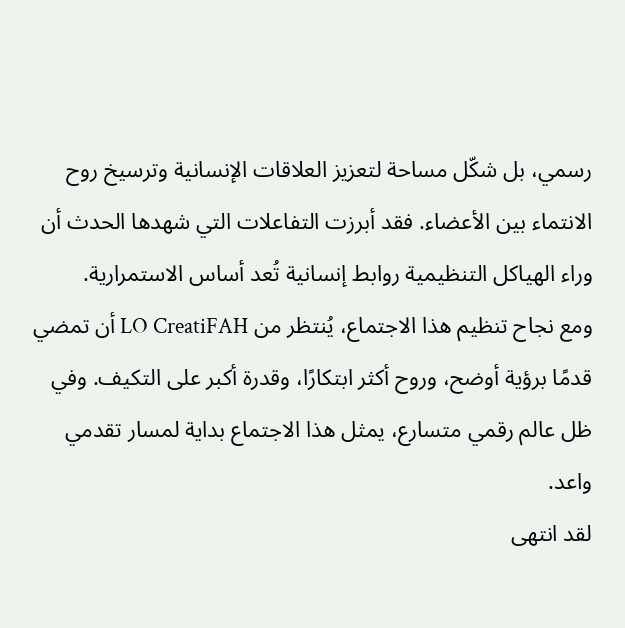رسمي، بل شكّل مساحة لتعزيز العلاقات الإنسانية وترسيخ روح الانتماء بين الأعضاء. فقد أبرزت التفاعلات التي شهدها الحدث أن وراء الهياكل التنظيمية روابط إنسانية تُعد أساس الاستمرارية.
ومع نجاح تنظيم هذا الاجتماع، يُنتظر من LO CreatiFAH أن تمضي قدمًا برؤية أوضح، وروح أكثر ابتكارًا، وقدرة أكبر على التكيف. وفي ظل عالم رقمي متسارع، يمثل هذا الاجتماع بداية لمسار تقدمي واعد.
لقد انتهى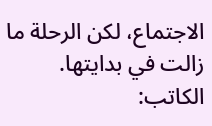الاجتماع، لكن الرحلة ما زالت في بدايتها.
الكاتب: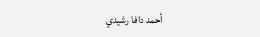أحمد دافا رشيدي